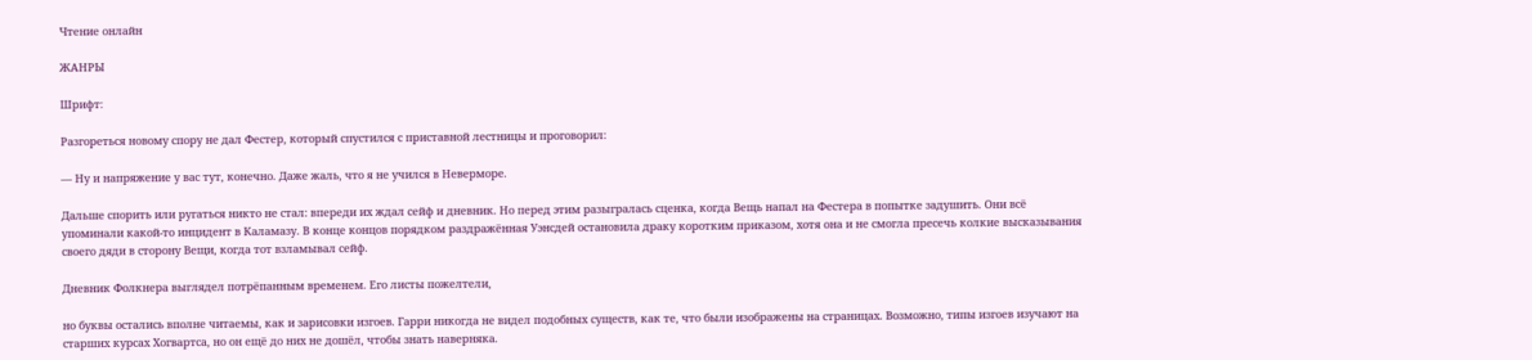Чтение онлайн

ЖАНРЫ

Шрифт:

Разгореться новому спору не дал Фестер, который спустился с приставной лестницы и проговорил:

— Ну и напряжение у вас тут, конечно. Даже жаль, что я не учился в Неверморе.

Дальше спорить или ругаться никто не стал: впереди их ждал сейф и дневник. Но перед этим разыгралась сценка, когда Вещь напал на Фестера в попытке задушить. Они всё упоминали какой-то инцидент в Каламазу. В конце концов порядком раздражённая Уэнсдей остановила драку коротким приказом, хотя она и не смогла пресечь колкие высказывания своего дяди в сторону Вещи, когда тот взламывал сейф.

Дневник Фолкнера выглядел потрёпанным временем. Его листы пожелтели,

но буквы остались вполне читаемы, как и зарисовки изгоев. Гарри никогда не видел подобных существ, как те, что были изображены на страницах. Возможно, типы изгоев изучают на старших курсах Хогвартса, но он ещё до них не дошёл, чтобы знать наверняка.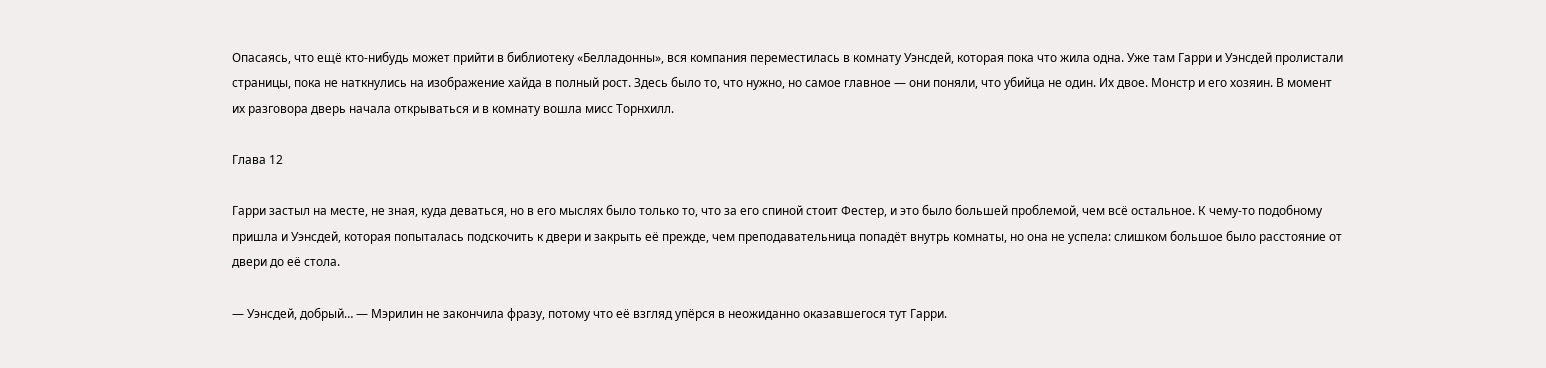Опасаясь, что ещё кто-нибудь может прийти в библиотеку «Белладонны», вся компания переместилась в комнату Уэнсдей, которая пока что жила одна. Уже там Гарри и Уэнсдей пролистали страницы, пока не наткнулись на изображение хайда в полный рост. Здесь было то, что нужно, но самое главное — они поняли, что убийца не один. Их двое. Монстр и его хозяин. В момент их разговора дверь начала открываться и в комнату вошла мисс Торнхилл.

Глава 12

Гарри застыл на месте, не зная, куда деваться, но в его мыслях было только то, что за его спиной стоит Фестер, и это было большей проблемой, чем всё остальное. К чему-то подобному пришла и Уэнсдей, которая попыталась подскочить к двери и закрыть её прежде, чем преподавательница попадёт внутрь комнаты, но она не успела: слишком большое было расстояние от двери до её стола.

— Уэнсдей, добрый… — Мэрилин не закончила фразу, потому что её взгляд упёрся в неожиданно оказавшегося тут Гарри.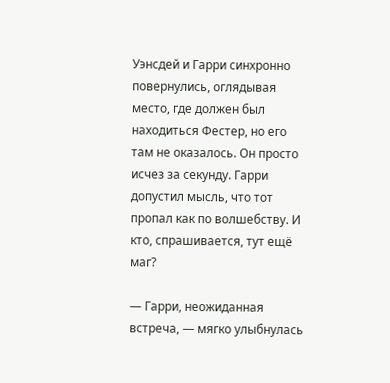Уэнсдей и Гарри синхронно повернулись, оглядывая место, где должен был находиться Фестер, но его там не оказалось. Он просто исчез за секунду. Гарри допустил мысль, что тот пропал как по волшебству. И кто, спрашивается, тут ещё маг?

— Гарри, неожиданная встреча, — мягко улыбнулась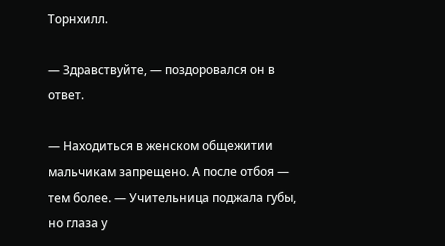Торнхилл.

— Здравствуйте, — поздоровался он в ответ.

— Находиться в женском общежитии мальчикам запрещено. А после отбоя — тем более. — Учительница поджала губы, но глаза у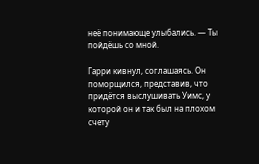неё понимающе улыбались. — Ты пойдёшь со мной.

Гарри кивнул, соглашаясь. Он поморщился, представив, что придётся выслушивать Уимс, у которой он и так был на плохом счету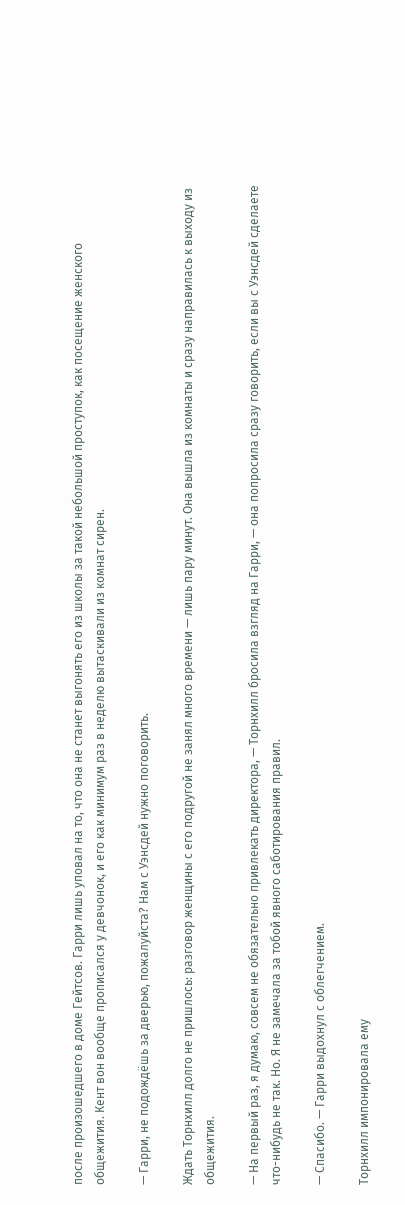после произошедшего в доме Гейтсов. Гарри лишь уповал на то, что она не станет выгонять его из школы за такой небольшой проступок, как посещение женского общежития. Кент вон вообще прописался у девчонок, и его как минимум раз в неделю вытаскивали из комнат сирен.

— Гарри, не подождёшь за дверью, пожалуйста? Нам с Уэнсдей нужно поговорить.

Ждать Торнхилл долго не пришлось: разговор женщины с его подругой не занял много времени — лишь пару минут. Она вышла из комнаты и сразу направилась к выходу из общежития.

— На первый раз, я думаю, совсем не обязательно привлекать директора, — Торнхилл бросила взгляд на Гарри, — она попросила сразу говорить, если вы с Уэнсдей сделаете что-нибудь не так. Но. Я не замечала за тобой явного саботирования правил.

— Спасибо. — Гарри выдохнул с облегчением.

Торнхилл импонировала ему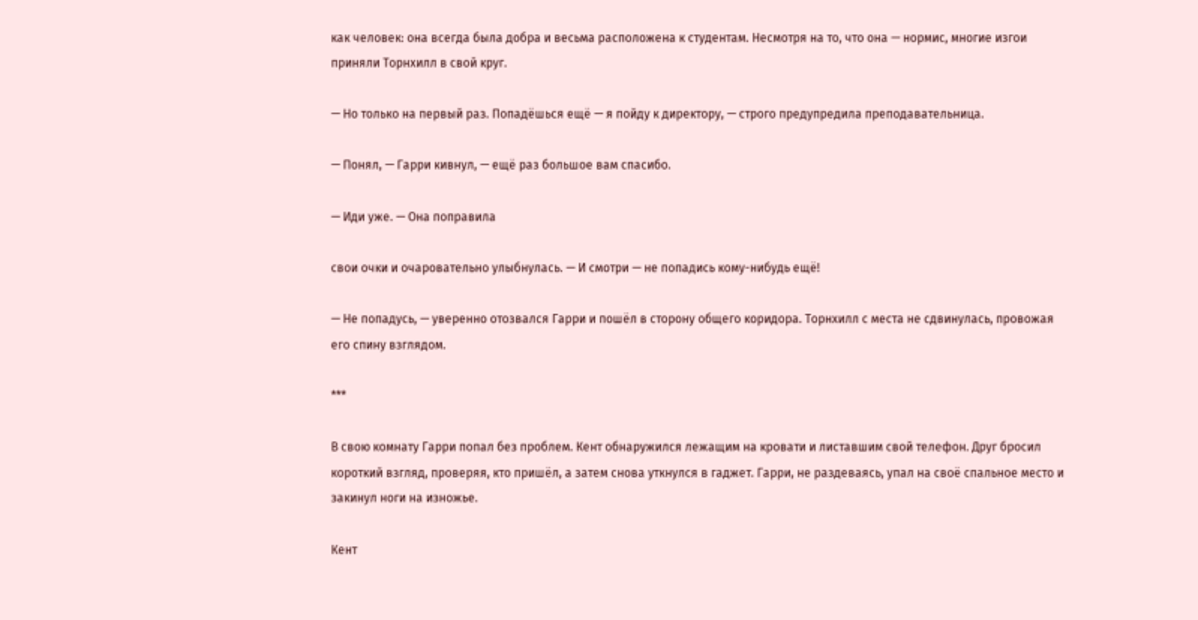как человек: она всегда была добра и весьма расположена к студентам. Несмотря на то, что она — нормис, многие изгои приняли Торнхилл в свой круг.

— Но только на первый раз. Попадёшься ещё — я пойду к директору, — строго предупредила преподавательница.

— Понял, — Гарри кивнул, — ещё раз большое вам спасибо.

— Иди уже. — Она поправила

свои очки и очаровательно улыбнулась. — И смотри — не попадись кому-нибудь ещё!

— Не попадусь, — уверенно отозвался Гарри и пошёл в сторону общего коридора. Торнхилл с места не сдвинулась, провожая его спину взглядом.

***

В свою комнату Гарри попал без проблем. Кент обнаружился лежащим на кровати и листавшим свой телефон. Друг бросил короткий взгляд, проверяя, кто пришёл, а затем снова уткнулся в гаджет. Гарри, не раздеваясь, упал на своё спальное место и закинул ноги на изножье.

Кент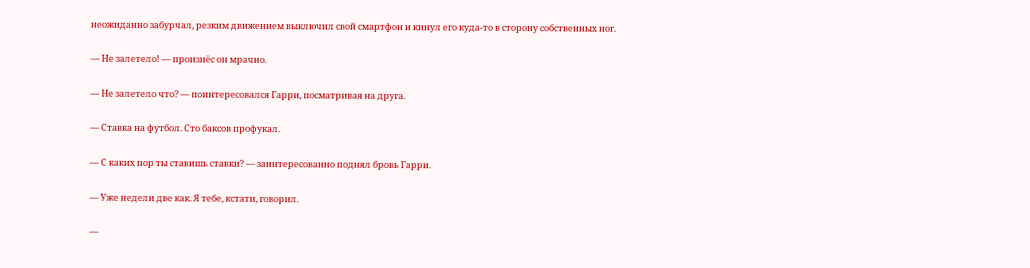неожиданно забурчал, резким движением выключил свой смартфон и кинул его куда-то в сторону собственных ног.

— Не залетело! — произнёс он мрачно.

— Не залетело что? — поинтересовался Гарри, посматривая на друга.

— Ставка на футбол. Сто баксов профукал.

— С каких пор ты ставишь ставки? — заинтересованно поднял бровь Гарри.

— Уже недели две как. Я тебе, кстати, говорил.

—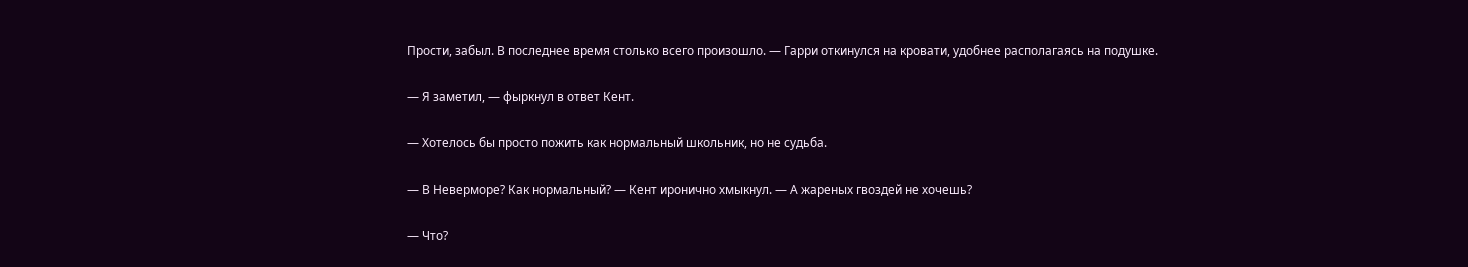Прости, забыл. В последнее время столько всего произошло. — Гарри откинулся на кровати, удобнее располагаясь на подушке.

— Я заметил, — фыркнул в ответ Кент.

— Хотелось бы просто пожить как нормальный школьник, но не судьба.

— В Неверморе? Как нормальный? — Кент иронично хмыкнул. — А жареных гвоздей не хочешь?

— Что?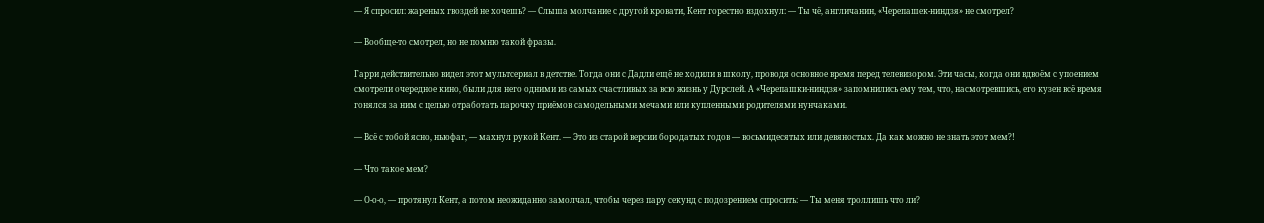— Я спросил: жареных гвоздей не хочешь? — Слыша молчание с другой кровати, Кент горестно вздохнул: — Ты чё, англичанин, «Черепашек-ниндзя» не смотрел?

— Вообще-то смотрел, но не помню такой фразы.

Гарри действительно видел этот мультсериал в детстве. Тогда они с Дадли ещё не ходили в школу, проводя основное время перед телевизором. Эти часы, когда они вдвоём с упоением смотрели очередное кино, были для него одними из самых счастливых за всю жизнь у Дурслей. А «Черепашки-ниндзя» запомнились ему тем, что, насмотревшись, его кузен всё время гонялся за ним с целью отработать парочку приёмов самодельными мечами или купленными родителями нунчаками.

— Всё с тобой ясно, ньюфаг, — махнул рукой Кент. — Это из старой версии бородатых годов — восьмидесятых или девяностых. Да как можно не знать этот мем?!

— Что такое мем?

— О-о-о, — протянул Кент, а потом неожиданно замолчал, чтобы через пару секунд с подозрением спросить: — Ты меня троллишь что ли?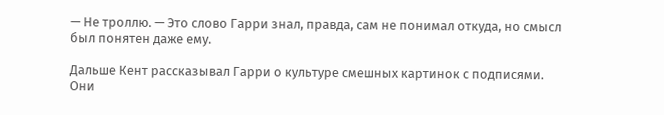— Не троллю. — Это слово Гарри знал, правда, сам не понимал откуда, но смысл был понятен даже ему.

Дальше Кент рассказывал Гарри о культуре смешных картинок с подписями. Они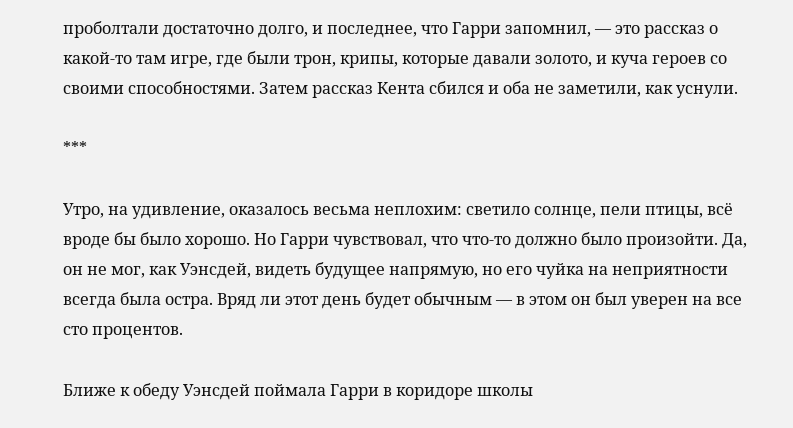проболтали достаточно долго, и последнее, что Гарри запомнил, — это рассказ о какой-то там игре, где были трон, крипы, которые давали золото, и куча героев со своими способностями. Затем рассказ Кента сбился и оба не заметили, как уснули.

***

Утро, на удивление, оказалось весьма неплохим: светило солнце, пели птицы, всё вроде бы было хорошо. Но Гарри чувствовал, что что-то должно было произойти. Да, он не мог, как Уэнсдей, видеть будущее напрямую, но его чуйка на неприятности всегда была остра. Вряд ли этот день будет обычным — в этом он был уверен на все сто процентов.

Ближе к обеду Уэнсдей поймала Гарри в коридоре школы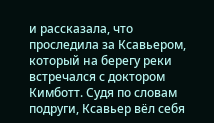и рассказала, что проследила за Ксавьером, который на берегу реки встречался с доктором Кимботт. Судя по словам подруги, Ксавьер вёл себя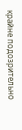крайне подозрительно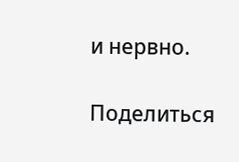и нервно.

Поделиться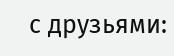с друзьями: